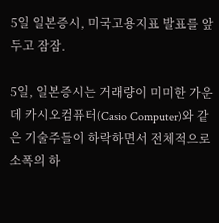5일 일본증시, 미국고용지표 발표를 앞두고 잠잠.

5일, 일본증시는 거래량이 미미한 가운데 카시오컴퓨터(Casio Computer)와 같은 기술주들이 하락하면서 전체적으로 소폭의 하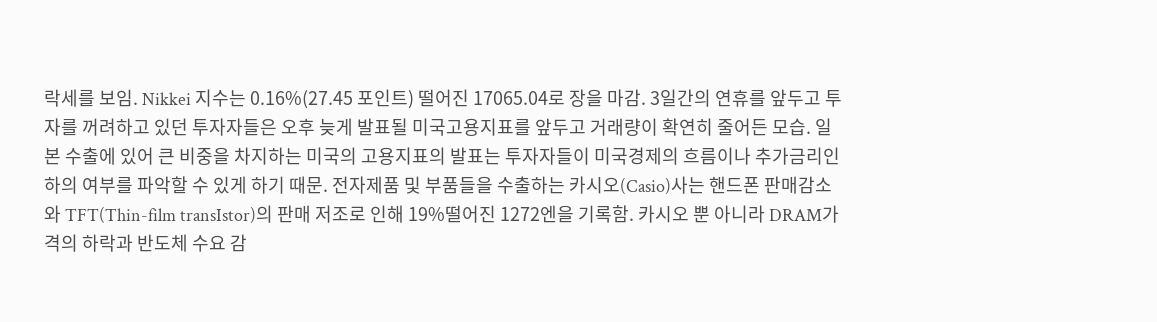락세를 보임. Nikkei 지수는 0.16%(27.45 포인트) 떨어진 17065.04로 장을 마감. 3일간의 연휴를 앞두고 투자를 꺼려하고 있던 투자자들은 오후 늦게 발표될 미국고용지표를 앞두고 거래량이 확연히 줄어든 모습. 일본 수출에 있어 큰 비중을 차지하는 미국의 고용지표의 발표는 투자자들이 미국경제의 흐름이나 추가금리인하의 여부를 파악할 수 있게 하기 때문. 전자제품 및 부품들을 수출하는 카시오(Casio)사는 핸드폰 판매감소와 TFT(Thin-film transIstor)의 판매 저조로 인해 19%떨어진 1272엔을 기록함. 카시오 뿐 아니라 DRAM가격의 하락과 반도체 수요 감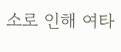소로 인해 여타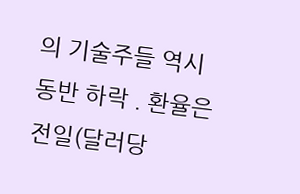의 기술주들 역시 동반 하락 . 환율은 전일(달러당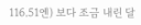116.51엔) 보다 조금 내린 달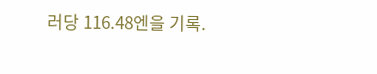러당 116.48엔을 기록.